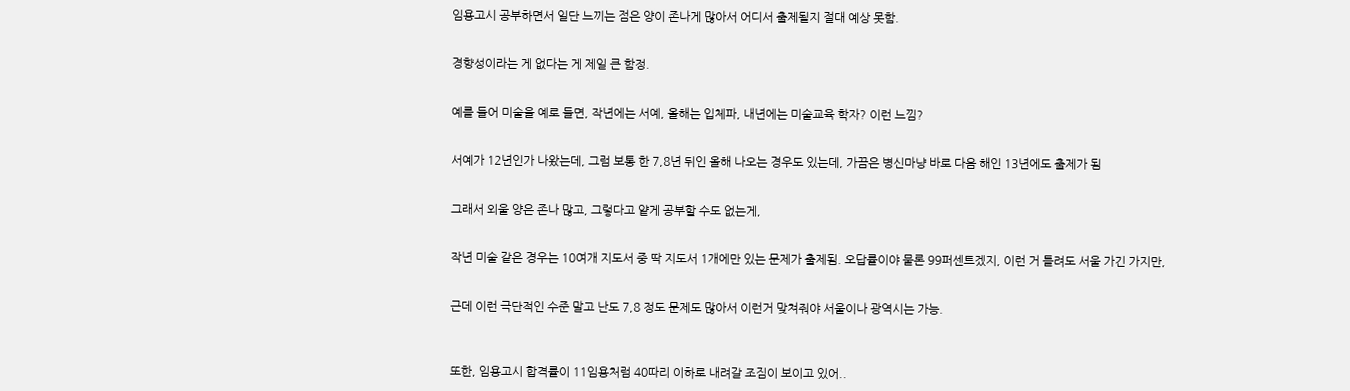임용고시 공부하면서 일단 느끼는 점은 양이 존나게 많아서 어디서 출제될지 절대 예상 못함.


경향성이라는 게 없다는 게 제일 큰 함정.


예를 들어 미술을 예로 들면, 작년에는 서예, 올해는 입체파, 내년에는 미술교육 학자? 이런 느낌?


서예가 12년인가 나왔는데, 그럼 보통 한 7,8년 뒤인 올해 나오는 경우도 있는데, 가끔은 병신마냥 바로 다음 해인 13년에도 출제가 됨


그래서 외울 양은 존나 많고, 그렇다고 얕게 공부할 수도 없는게,


작년 미술 같은 경우는 10여개 지도서 중 딱 지도서 1개에만 있는 문제가 출제됨. 오답률이야 물론 99퍼센트겠지, 이런 거 틀려도 서울 가긴 가지만,


근데 이런 극단적인 수준 말고 난도 7,8 정도 문제도 많아서 이런거 맞쳐줘야 서울이나 광역시는 가능.



또한, 임용고시 합격률이 11임용처럼 40따리 이하로 내려갈 조짐이 보이고 있어..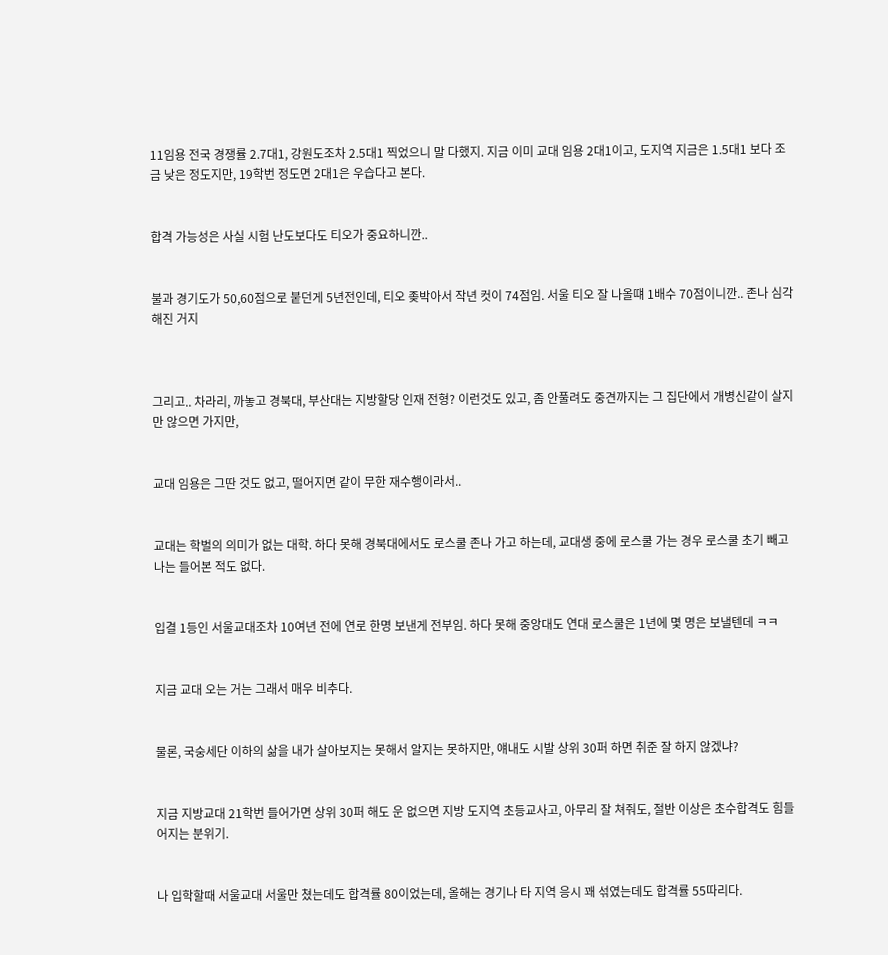11임용 전국 경쟁률 2.7대1, 강원도조차 2.5대1 찍었으니 말 다했지. 지금 이미 교대 임용 2대1이고, 도지역 지금은 1.5대1 보다 조금 낮은 정도지만, 19학번 정도면 2대1은 우습다고 본다.


합격 가능성은 사실 시험 난도보다도 티오가 중요하니깐..


불과 경기도가 50,60점으로 붙던게 5년전인데, 티오 좆박아서 작년 컷이 74점임. 서울 티오 잘 나올떄 1배수 70점이니깐.. 존나 심각해진 거지



그리고.. 차라리, 까놓고 경북대, 부산대는 지방할당 인재 전형? 이런것도 있고, 좀 안풀려도 중견까지는 그 집단에서 개병신같이 살지만 않으면 가지만,


교대 임용은 그딴 것도 없고, 떨어지면 같이 무한 재수행이라서..


교대는 학벌의 의미가 없는 대학. 하다 못해 경북대에서도 로스쿨 존나 가고 하는데, 교대생 중에 로스쿨 가는 경우 로스쿨 초기 빼고 나는 들어본 적도 없다.


입결 1등인 서울교대조차 10여년 전에 연로 한명 보낸게 전부임. 하다 못해 중앙대도 연대 로스쿨은 1년에 몇 명은 보낼텐데 ㅋㅋ


지금 교대 오는 거는 그래서 매우 비추다.


물론, 국숭세단 이하의 삶을 내가 살아보지는 못해서 알지는 못하지만, 얘내도 시발 상위 30퍼 하면 취준 잘 하지 않겠냐?


지금 지방교대 21학번 들어가면 상위 30퍼 해도 운 없으면 지방 도지역 초등교사고, 아무리 잘 쳐줘도, 절반 이상은 초수합격도 힘들어지는 분위기.


나 입학할때 서울교대 서울만 쳤는데도 합격률 80이었는데, 올해는 경기나 타 지역 응시 꽤 섞였는데도 합격률 55따리다.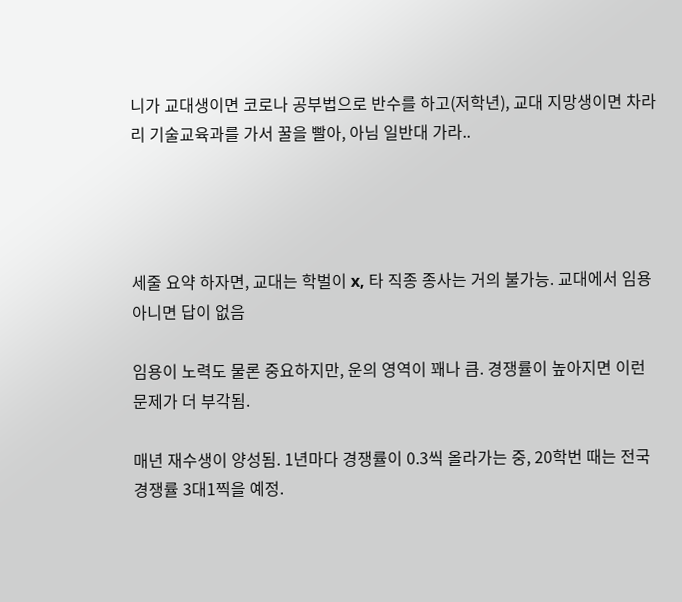니가 교대생이면 코로나 공부법으로 반수를 하고(저학년), 교대 지망생이면 차라리 기술교육과를 가서 꿀을 빨아, 아님 일반대 가라..




세줄 요약 하자면, 교대는 학벌이 x, 타 직종 종사는 거의 불가능. 교대에서 임용 아니면 답이 없음

임용이 노력도 물론 중요하지만, 운의 영역이 꽤나 큼. 경쟁률이 높아지면 이런 문제가 더 부각됨.

매년 재수생이 양성됨. 1년마다 경쟁률이 0.3씩 올라가는 중, 20학번 때는 전국 경쟁률 3대1찍을 예정.